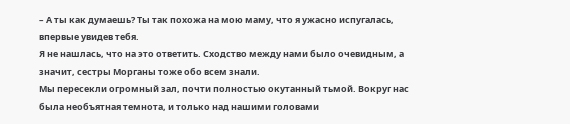– А ты как думаешь? Ты так похожа на мою маму, что я ужасно испугалась, впервые увидев тебя.
Я не нашлась, что на это ответить. Сходство между нами было очевидным, а значит, сестры Морганы тоже обо всем знали.
Мы пересекли огромный зал, почти полностью окутанный тьмой. Вокруг нас была необъятная темнота, и только над нашими головами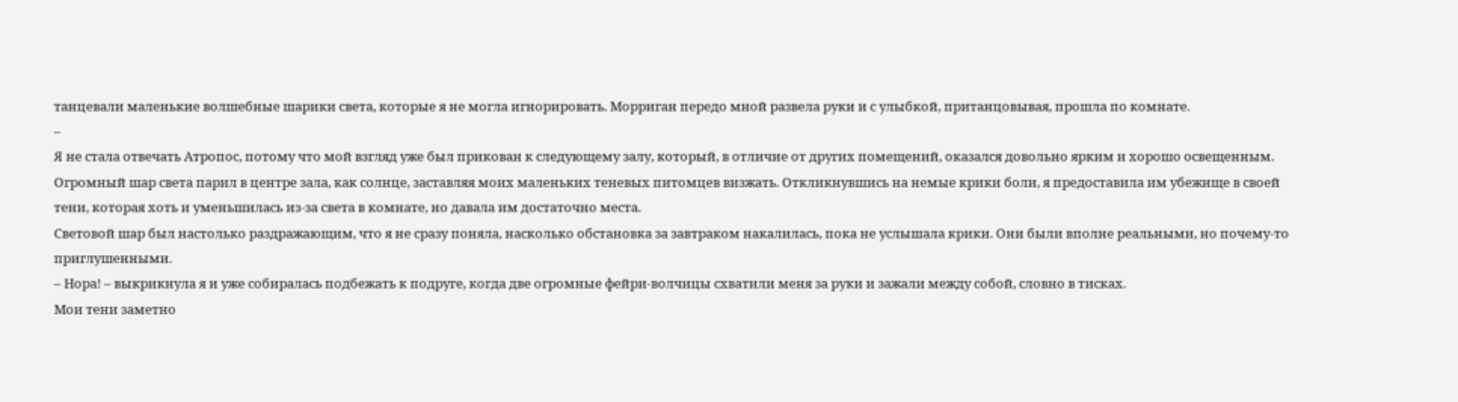танцевали маленькие волшебные шарики света, которые я не могла игнорировать. Морриган передо мной развела руки и с улыбкой, пританцовывая, прошла по комнате.
–
Я не стала отвечать Атропос, потому что мой взгляд уже был прикован к следующему залу, который, в отличие от других помещений, оказался довольно ярким и хорошо освещенным. Огромный шар света парил в центре зала, как солнце, заставляя моих маленьких теневых питомцев визжать. Откликнувшись на немые крики боли, я предоставила им убежище в своей тени, которая хоть и уменьшилась из-за света в комнате, но давала им достаточно места.
Световой шар был настолько раздражающим, что я не сразу поняла, насколько обстановка за завтраком накалилась, пока не услышала крики. Они были вполне реальными, но почему-то приглушенными.
– Нора! – выкрикнула я и уже собиралась подбежать к подруге, когда две огромные фейри-волчицы схватили меня за руки и зажали между собой, словно в тисках.
Мои тени заметно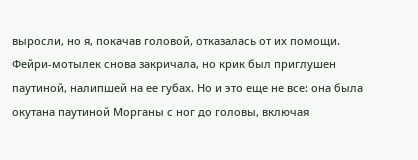выросли, но я, покачав головой, отказалась от их помощи.
Фейри-мотылек снова закричала, но крик был приглушен паутиной, налипшей на ее губах. Но и это еще не все: она была окутана паутиной Морганы с ног до головы, включая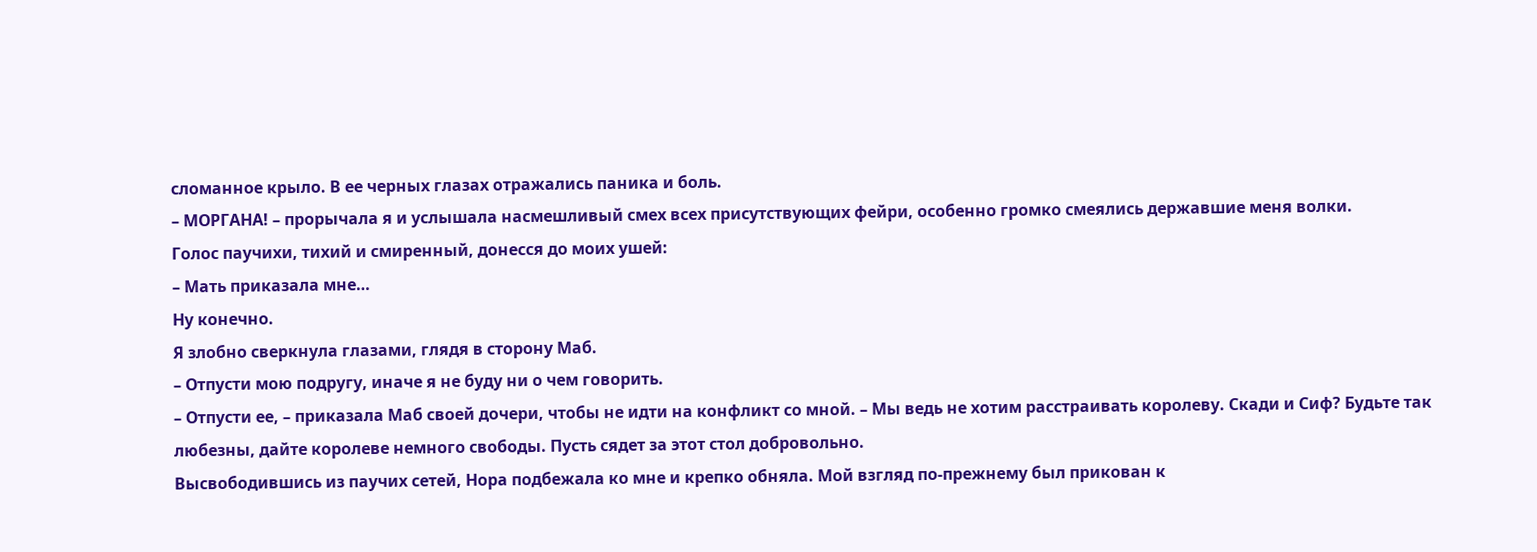сломанное крыло. В ее черных глазах отражались паника и боль.
– МОРГАНА! – прорычала я и услышала насмешливый смех всех присутствующих фейри, особенно громко смеялись державшие меня волки.
Голос паучихи, тихий и смиренный, донесся до моих ушей:
– Мать приказала мне…
Ну конечно.
Я злобно сверкнула глазами, глядя в сторону Маб.
– Отпусти мою подругу, иначе я не буду ни о чем говорить.
– Отпусти ее, – приказала Маб своей дочери, чтобы не идти на конфликт со мной. – Мы ведь не хотим расстраивать королеву. Скади и Сиф? Будьте так любезны, дайте королеве немного свободы. Пусть сядет за этот стол добровольно.
Высвободившись из паучих сетей, Нора подбежала ко мне и крепко обняла. Мой взгляд по-прежнему был прикован к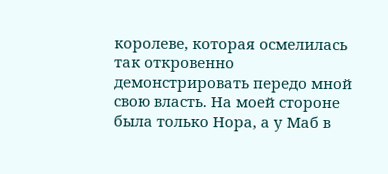королеве, которая осмелилась так откровенно демонстрировать передо мной свою власть. На моей стороне была только Нора, а у Маб в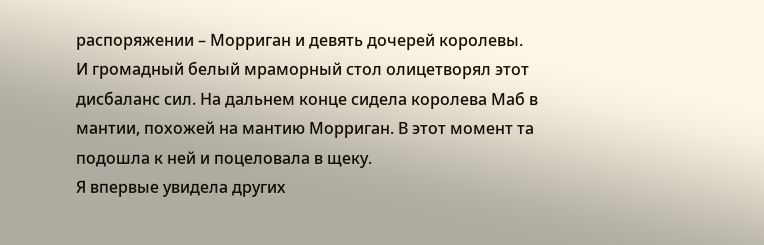распоряжении – Морриган и девять дочерей королевы.
И громадный белый мраморный стол олицетворял этот дисбаланс сил. На дальнем конце сидела королева Маб в мантии, похожей на мантию Морриган. В этот момент та подошла к ней и поцеловала в щеку.
Я впервые увидела других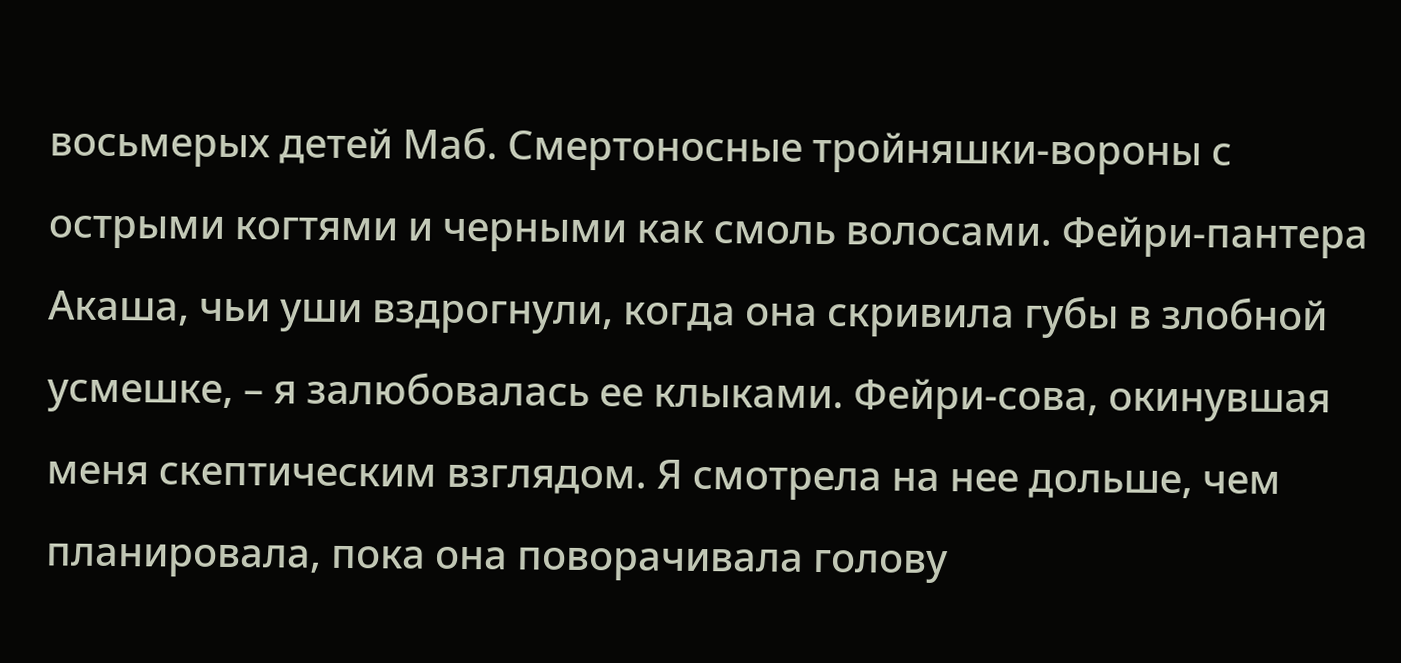восьмерых детей Маб. Смертоносные тройняшки-вороны с острыми когтями и черными как смоль волосами. Фейри-пантера Акаша, чьи уши вздрогнули, когда она скривила губы в злобной усмешке, – я залюбовалась ее клыками. Фейри-сова, окинувшая меня скептическим взглядом. Я смотрела на нее дольше, чем планировала, пока она поворачивала голову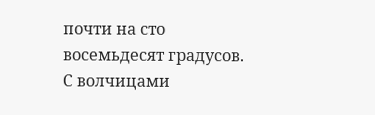почти на сто восемьдесят градусов. С волчицами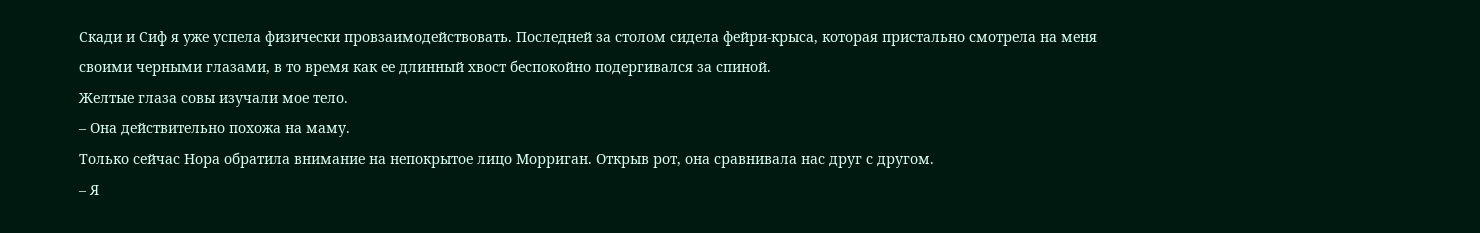Скади и Сиф я уже успела физически провзаимодействовать. Последней за столом сидела фейри-крыса, которая пристально смотрела на меня своими черными глазами, в то время как ее длинный хвост беспокойно подергивался за спиной.
Желтые глаза совы изучали мое тело.
– Она действительно похожа на маму.
Только сейчас Нора обратила внимание на непокрытое лицо Морриган. Открыв рот, она сравнивала нас друг с другом.
– Я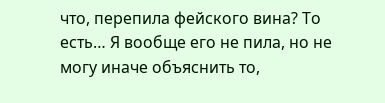что, перепила фейского вина? То есть… Я вообще его не пила, но не могу иначе объяснить то,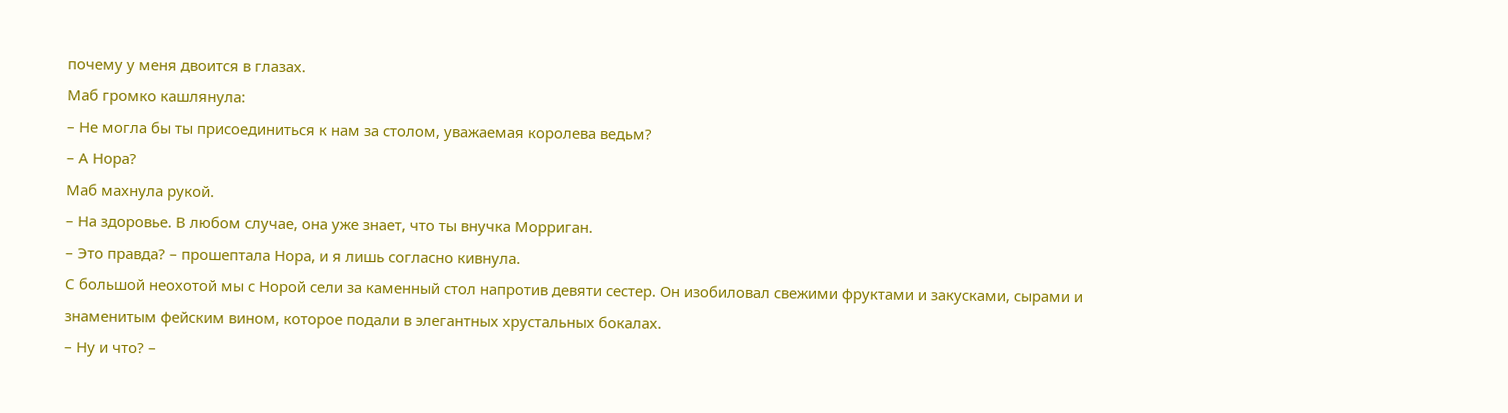почему у меня двоится в глазах.
Маб громко кашлянула:
– Не могла бы ты присоединиться к нам за столом, уважаемая королева ведьм?
– А Нора?
Маб махнула рукой.
– На здоровье. В любом случае, она уже знает, что ты внучка Морриган.
– Это правда? – прошептала Нора, и я лишь согласно кивнула.
С большой неохотой мы с Норой сели за каменный стол напротив девяти сестер. Он изобиловал свежими фруктами и закусками, сырами и знаменитым фейским вином, которое подали в элегантных хрустальных бокалах.
– Ну и что? –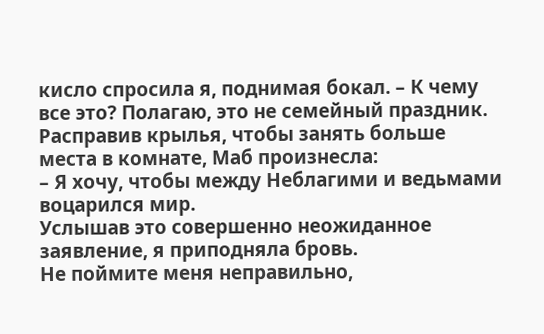кисло спросила я, поднимая бокал. – К чему все это? Полагаю, это не семейный праздник.
Расправив крылья, чтобы занять больше места в комнате, Маб произнесла:
– Я хочу, чтобы между Неблагими и ведьмами воцарился мир.
Услышав это совершенно неожиданное заявление, я приподняла бровь.
Не поймите меня неправильно,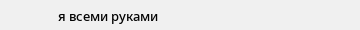я всеми руками